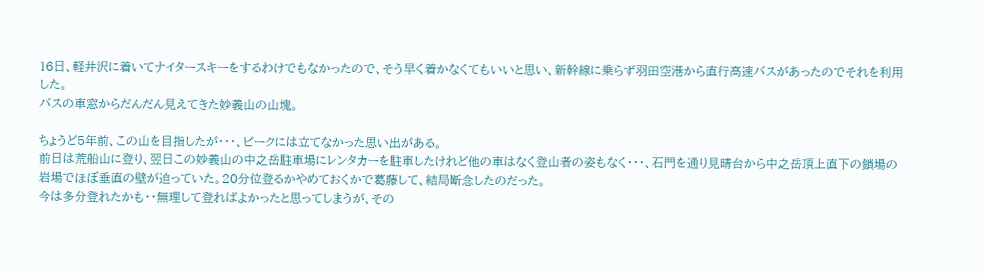16日、軽井沢に着いてナイタースキーをするわけでもなかったので、そう早く着かなくてもいいと思い、新幹線に乗らず羽田空港から直行高速バスがあったのでそれを利用した。
バスの車窓からだんだん見えてきた妙義山の山塊。

ちょうど5年前、この山を目指したが・・・、ピークには立てなかった思い出がある。
前日は荒船山に登り、翌日この妙義山の中之岳駐車場にレンタカーを駐車したけれど他の車はなく登山者の姿もなく・・・、石門を通り見晴台から中之岳頂上直下の鎖場の岩場でほぼ垂直の壁が迫っていた。20分位登るかやめておくかで葛藤して、結局断念したのだった。
今は多分登れたかも・・無理して登ればよかったと思ってしまうが、その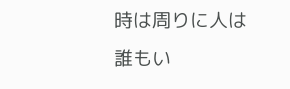時は周りに人は誰もい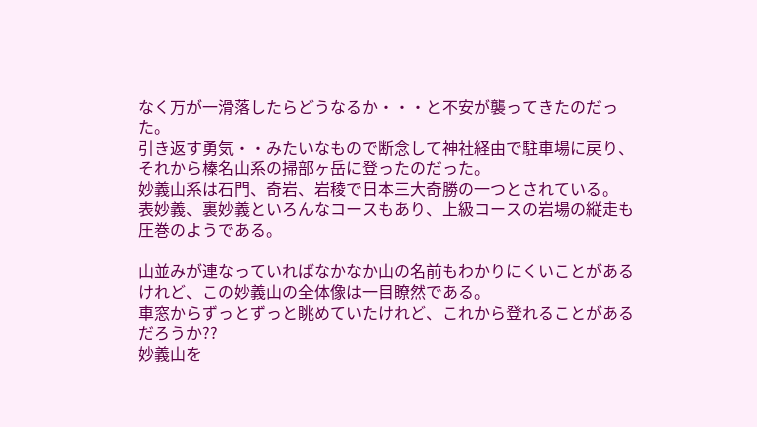なく万が一滑落したらどうなるか・・・と不安が襲ってきたのだった。
引き返す勇気・・みたいなもので断念して神社経由で駐車場に戻り、それから榛名山系の掃部ヶ岳に登ったのだった。
妙義山系は石門、奇岩、岩稜で日本三大奇勝の一つとされている。
表妙義、裏妙義といろんなコースもあり、上級コースの岩場の縦走も圧巻のようである。

山並みが連なっていればなかなか山の名前もわかりにくいことがあるけれど、この妙義山の全体像は一目瞭然である。
車窓からずっとずっと眺めていたけれど、これから登れることがあるだろうか??
妙義山を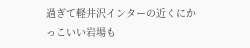過ぎて軽井沢インターの近くにかっこいい岩場も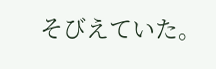そびえていた。